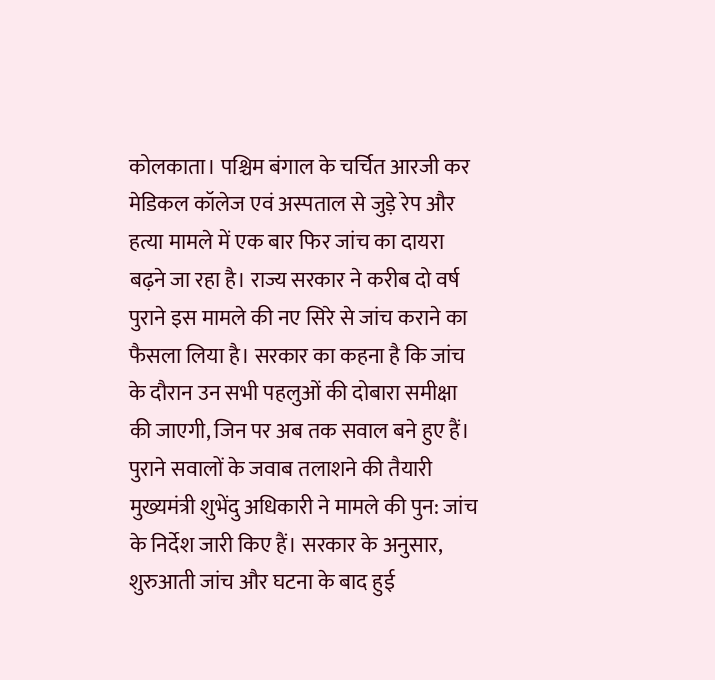कोलकाता। पश्चिम बंगाल के चर्चित आरजी कर मेडिकल कॉलेज एवं अस्पताल से जुड़े रेप और हत्या मामले में एक बार फिर जांच का दायरा बढ़ने जा रहा है। राज्य सरकार ने करीब दो वर्ष पुराने इस मामले की नए सिरे से जांच कराने का फैसला लिया है। सरकार का कहना है कि जांच के दौरान उन सभी पहलुओं की दोबारा समीक्षा की जाएगी, जिन पर अब तक सवाल बने हुए हैं।
पुराने सवालों के जवाब तलाशने की तैयारी
मुख्यमंत्री शुभेंदु अधिकारी ने मामले की पुन: जांच के निर्देश जारी किए हैं। सरकार के अनुसार, शुरुआती जांच और घटना के बाद हुई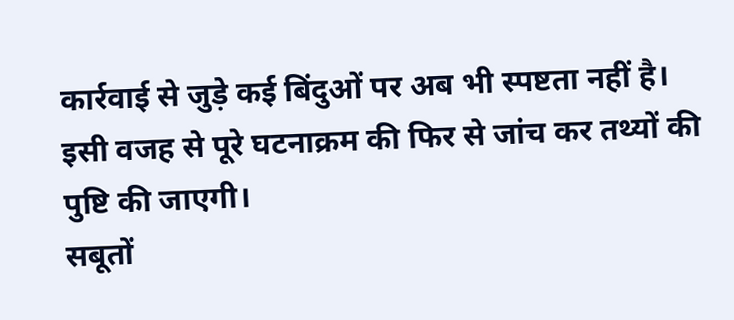कार्रवाई से जुड़े कई बिंदुओं पर अब भी स्पष्टता नहीं है। इसी वजह से पूरे घटनाक्रम की फिर से जांच कर तथ्यों की पुष्टि की जाएगी।
सबूतों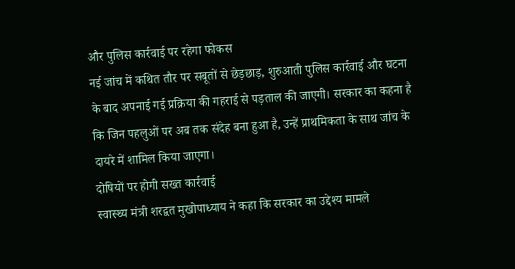और पुलिस कार्रवाई पर रहेगा फोकस
नई जांच में कथित तौर पर सबूतों से छेड़छाड़, शुरुआती पुलिस कार्रवाई और घटना के बाद अपनाई गई प्रक्रिया की गहराई से पड़ताल की जाएगी। सरकार का कहना है कि जिन पहलुओं पर अब तक संदेह बना हुआ है, उन्हें प्राथमिकता के साथ जांच के दायरे में शामिल किया जाएगा।
दोषियों पर होगी सख्त कार्रवाई
स्वास्थ्य मंत्री शरद्वत मुखोपाध्याय ने कहा कि सरकार का उद्देश्य मामले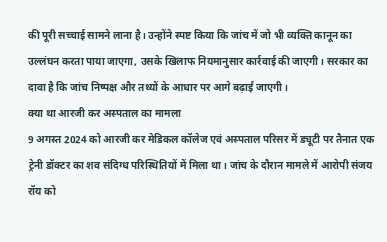की पूरी सच्चाई सामने लाना है। उन्होंने स्पष्ट किया कि जांच में जो भी व्यक्ति कानून का उल्लंघन करता पाया जाएगा, उसके खिलाफ नियमानुसार कार्रवाई की जाएगी। सरकार का दावा है कि जांच निष्पक्ष और तथ्यों के आधार पर आगे बढ़ाई जाएगी।
क्या था आरजी कर अस्पताल का मामला
9 अगस्त 2024 को आरजी कर मेडिकल कॉलेज एवं अस्पताल परिसर में ड्यूटी पर तैनात एक ट्रेनी डॉक्टर का शव संदिग्ध परिस्थितियों में मिला था। जांच के दौरान मामले में आरोपी संजय रॉय को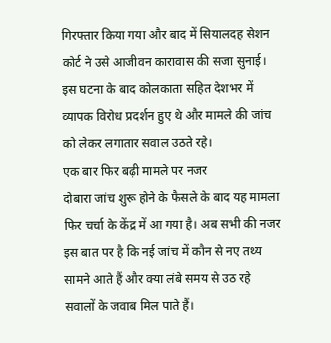गिरफ्तार किया गया और बाद में सियालदह सेशन कोर्ट ने उसे आजीवन कारावास की सजा सुनाई। इस घटना के बाद कोलकाता सहित देशभर में व्यापक विरोध प्रदर्शन हुए थे और मामले की जांच को लेकर लगातार सवाल उठते रहे।
एक बार फिर बढ़ी मामले पर नजर
दोबारा जांच शुरू होने के फैसले के बाद यह मामला फिर चर्चा के केंद्र में आ गया है। अब सभी की नजर इस बात पर है कि नई जांच में कौन से नए तथ्य सामने आते हैं और क्या लंबे समय से उठ रहे सवालों के जवाब मिल पाते हैं।